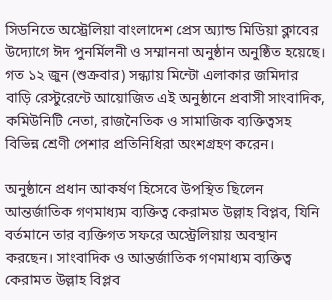সিডনিতে অস্ট্রেলিয়া বাংলাদেশ প্রেস অ্যান্ড মিডিয়া ক্লাবের উদ্যোগে ঈদ পুনর্মিলনী ও সম্মাননা অনুষ্ঠান অনুষ্ঠিত হয়েছে। গত ১২ জুন (শুক্রবার) সন্ধ্যায় মিন্টো এলাকার জমিদার বাড়ি রেস্টুরেন্টে আয়োজিত এই অনুষ্ঠানে প্রবাসী সাংবাদিক, কমিউনিটি নেতা, রাজনৈতিক ও সামাজিক ব্যক্তিত্বসহ বিভিন্ন শ্রেণী পেশার প্রতিনিধিরা অংশগ্রহণ করেন।

অনুষ্ঠানে প্রধান আকর্ষণ হিসেবে উপস্থিত ছিলেন আন্তর্জাতিক গণমাধ্যম ব্যক্তিত্ব কেরামত উল্লাহ বিপ্লব, যিনি বর্তমানে তার ব্যক্তিগত সফরে অস্ট্রেলিয়ায় অবস্থান করছেন। সাংবাদিক ও আন্তর্জাতিক গণমাধ্যম ব্যক্তিত্ব কেরামত উল্লাহ বিপ্লব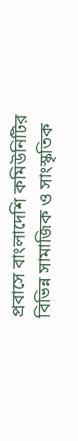প্রবাসে বাংলাদেশি কমিউনিটির বিভিন্ন সামাজিক ও সাংস্কৃতিক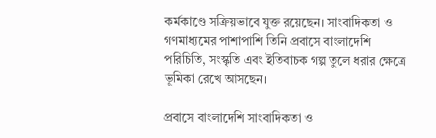কর্মকাণ্ডে সক্রিয়ভাবে যুক্ত রয়েছেন। সাংবাদিকতা ও গণমাধ্যমের পাশাপাশি তিনি প্রবাসে বাংলাদেশি পরিচিতি, সংস্কৃতি এবং ইতিবাচক গল্প তুলে ধরার ক্ষেত্রে ভূমিকা রেখে আসছেন।

প্রবাসে বাংলাদেশি সাংবাদিকতা ও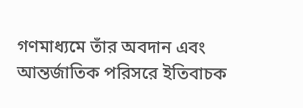গণমাধ্যমে তাঁর অবদান এবং আন্তর্জাতিক পরিসরে ইতিবাচক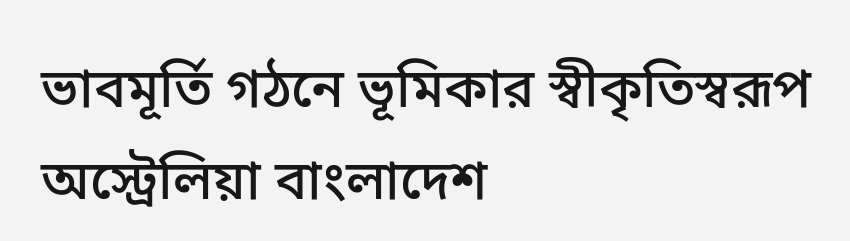ভাবমূর্তি গঠনে ভূমিকার স্বীকৃতিস্বরূপ অস্ট্রেলিয়া বাংলাদেশ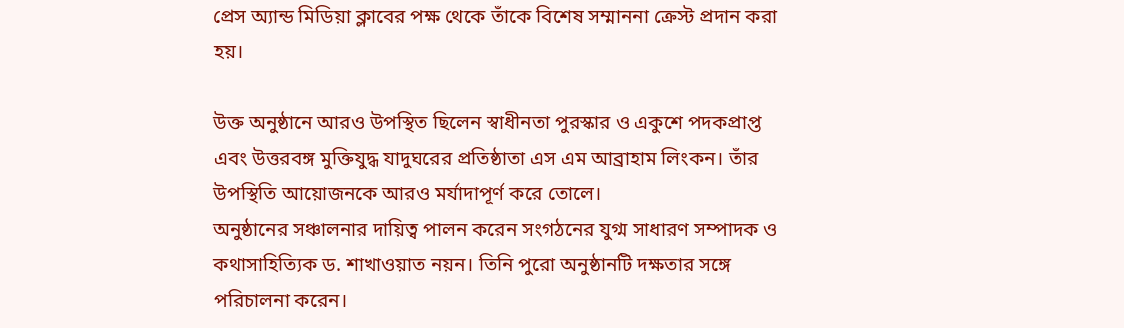প্রেস অ্যান্ড মিডিয়া ক্লাবের পক্ষ থেকে তাঁকে বিশেষ সম্মাননা ক্রেস্ট প্রদান করা হয়।

উক্ত অনুষ্ঠানে আরও উপস্থিত ছিলেন স্বাধীনতা পুরস্কার ও একুশে পদকপ্রাপ্ত এবং উত্তরবঙ্গ মুক্তিযুদ্ধ যাদুঘরের প্রতিষ্ঠাতা এস এম আব্রাহাম লিংকন। তাঁর উপস্থিতি আয়োজনকে আরও মর্যাদাপূর্ণ করে তোলে।
অনুষ্ঠানের সঞ্চালনার দায়িত্ব পালন করেন সংগঠনের যুগ্ম সাধারণ সম্পাদক ও কথাসাহিত্যিক ড. শাখাওয়াত নয়ন। তিনি পুরো অনুষ্ঠানটি দক্ষতার সঙ্গে পরিচালনা করেন।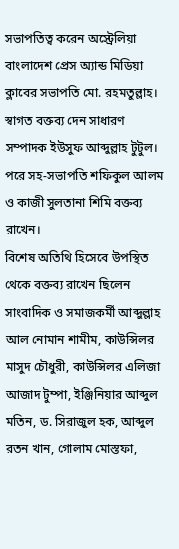সভাপতিত্ব করেন অস্ট্রেলিয়া বাংলাদেশ প্রেস অ্যান্ড মিডিয়া ক্লাবের সভাপতি মো. রহমতুল্লাহ। স্বাগত বক্তব্য দেন সাধারণ সম্পাদক ইউসুফ আব্দুল্লাহ টুটুল। পরে সহ-সভাপতি শফিকুল আলম ও কাজী সুলতানা শিমি বক্তব্য রাখেন।
বিশেষ অতিথি হিসেবে উপস্থিত থেকে বক্তব্য রাখেন ছিলেন সাংবাদিক ও সমাজকর্মী আব্দুল্লাহ আল নোমান শামীম, কাউন্সিলর মাসুদ চৌধুরী, কাউন্সিলর এলিজা আজাদ টুম্পা, ইঞ্জিনিয়ার আব্দুল মতিন, ড. সিরাজুল হক, আব্দুল রতন খান, গোলাম মোস্তফা,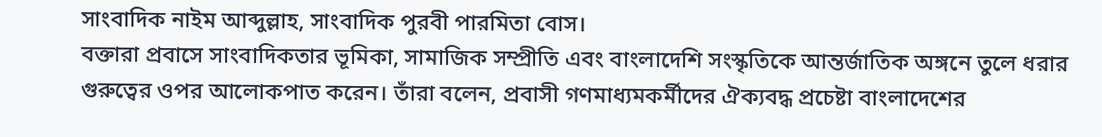সাংবাদিক নাইম আব্দুল্লাহ, সাংবাদিক পুরবী পারমিতা বোস।
বক্তারা প্রবাসে সাংবাদিকতার ভূমিকা, সামাজিক সম্প্রীতি এবং বাংলাদেশি সংস্কৃতিকে আন্তর্জাতিক অঙ্গনে তুলে ধরার গুরুত্বের ওপর আলোকপাত করেন। তাঁরা বলেন, প্রবাসী গণমাধ্যমকর্মীদের ঐক্যবদ্ধ প্রচেষ্টা বাংলাদেশের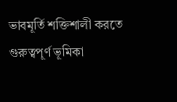ভাবমূর্তি শক্তিশালী করতে গুরুত্বপূর্ণ ভূমিকা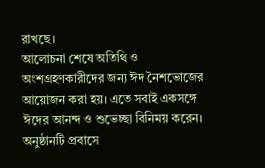রাখছে।
আলোচনা শেষে অতিথি ও অংশগ্রহণকারীদের জন্য ঈদ নৈশভোজের আয়োজন করা হয়। এতে সবাই একসঙ্গে ঈদের আনন্দ ও শুভেচ্ছা বিনিময় করেন।
অনুষ্ঠানটি প্রবাসে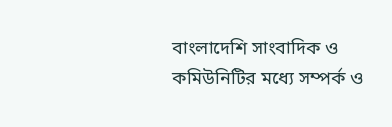বাংলাদেশি সাংবাদিক ও কমিউনিটির মধ্যে সম্পর্ক ও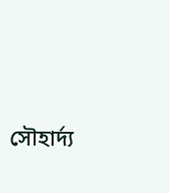সৌহার্দ্য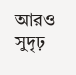আরও সুদৃঢ়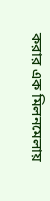করার এক মিলনমেলায়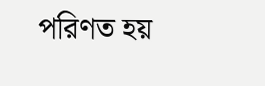পরিণত হয়